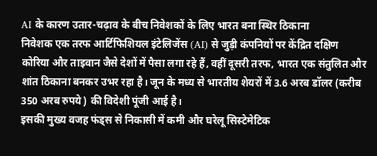AI के कारण उतार-चढ़ाव के बीच निवेशकों के लिए भारत बना स्थिर ठिकाना
निवेशक एक तरफ आर्टिफिशियल इंटेलिजेंस (AI) से जुड़ी कंपनियों पर केंद्रित दक्षिण कोरिया और ताइवान जैसे देशों में पैसा लगा रहे हैं, वहीं दूसरी तरफ, भारत एक संतुलित और शांत ठिकाना बनकर उभर रहा है। जून के मध्य से भारतीय शेयरों में 3.6 अरब डॉलर (करीब 350 अरब रुपये) की विदेशी पूंजी आई है।
इसकी मुख्य वजह फंड्स से निकासी में कमी और घरेलू सिस्टेमेटिक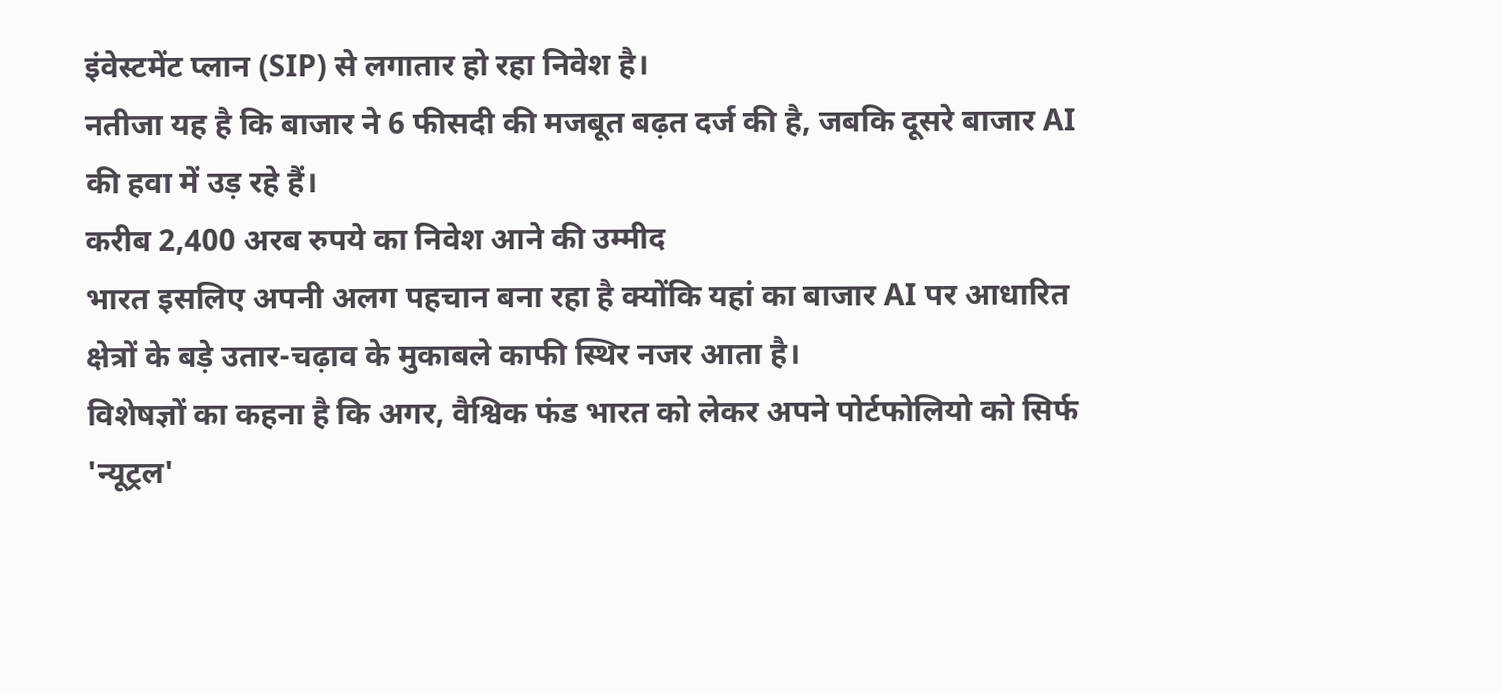इंवेस्टमेंट प्लान (SIP) से लगातार हो रहा निवेश है।
नतीजा यह है कि बाजार ने 6 फीसदी की मजबूत बढ़त दर्ज की है, जबकि दूसरे बाजार AI की हवा में उड़ रहे हैं।
करीब 2,400 अरब रुपये का निवेश आने की उम्मीद
भारत इसलिए अपनी अलग पहचान बना रहा है क्योंकि यहां का बाजार AI पर आधारित क्षेत्रों के बड़े उतार-चढ़ाव के मुकाबले काफी स्थिर नजर आता है।
विशेषज्ञों का कहना है कि अगर, वैश्विक फंड भारत को लेकर अपने पोर्टफोलियो को सिर्फ 'न्यूट्रल'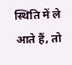स्थिति में ले आते हैं, तो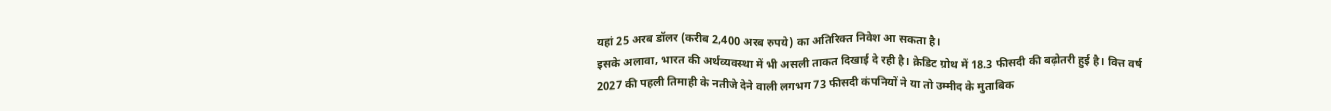यहां 25 अरब डॉलर (करीब 2,400 अरब रुपये) का अतिरिक्त निवेश आ सकता है।
इसके अलावा, भारत की अर्थव्यवस्था में भी असली ताकत दिखाई दे रही है। क्रेडिट ग्रोथ में 18.3 फीसदी की बढ़ोतरी हुई है। वित्त वर्ष 2027 की पहली तिमाही के नतीजे देने वाली लगभग 73 फीसदी कंपनियों ने या तो उम्मीद के मुताबिक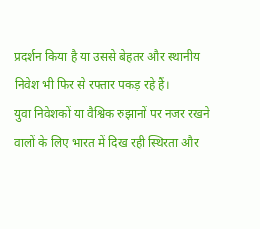प्रदर्शन किया है या उससे बेहतर और स्थानीय निवेश भी फिर से रफ्तार पकड़ रहे हैं।
युवा निवेशकों या वैश्विक रुझानों पर नजर रखने वालों के लिए भारत में दिख रही स्थिरता और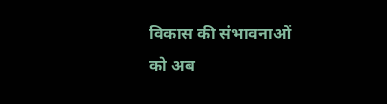विकास की संभावनाओं को अब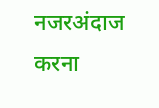नजरअंदाज करना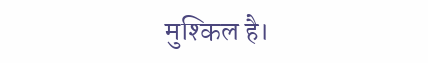मुश्किल है।